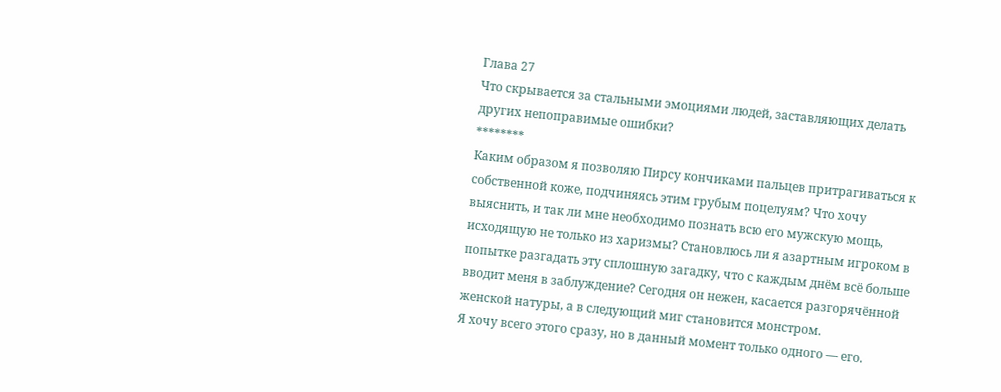Глава 27
Что скрывается за стальными эмоциями людей, заставляющих делать других непоправимые ошибки?
********
Каким образом я позволяю Пирсу кончиками пальцев притрагиваться к собственной коже, подчиняясь этим грубым поцелуям? Что хочу выяснить, и так ли мне необходимо познать всю его мужскую мощь, исходящую не только из харизмы? Становлюсь ли я азартным игроком в попытке разгадать эту сплошную загадку, что с каждым днём всё больше вводит меня в заблуждение? Сегодня он нежен, касается разгорячённой женской натуры, а в следующий миг становится монстром.
Я хочу всего этого сразу, но в данный момент только одного — его.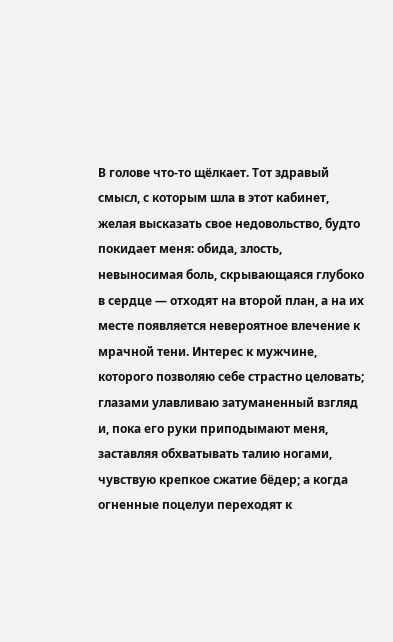В голове что-то щёлкает. Тот здравый смысл, с которым шла в этот кабинет, желая высказать свое недовольство, будто покидает меня: обида, злость, невыносимая боль, скрывающаяся глубоко в сердце — отходят на второй план, а на их месте появляется невероятное влечение к мрачной тени. Интерес к мужчине, которого позволяю себе страстно целовать; глазами улавливаю затуманенный взгляд и, пока его руки приподымают меня, заставляя обхватывать талию ногами, чувствую крепкое сжатие бёдер; а когда огненные поцелуи переходят к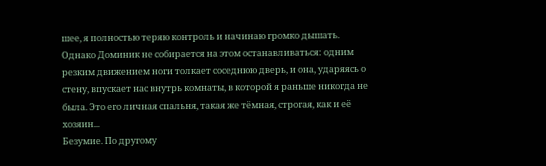шее, я полностью теряю контроль и начинаю громко дышать.
Однако Доминик не собирается на этом останавливаться: одним резким движением ноги толкает соседнюю дверь, и она, ударяясь о стену, впускает нас внутрь комнаты, в которой я раньше никогда не была. Это его личная спальня, такая же тёмная, строгая, как и её хозяин...
Безумие. По другому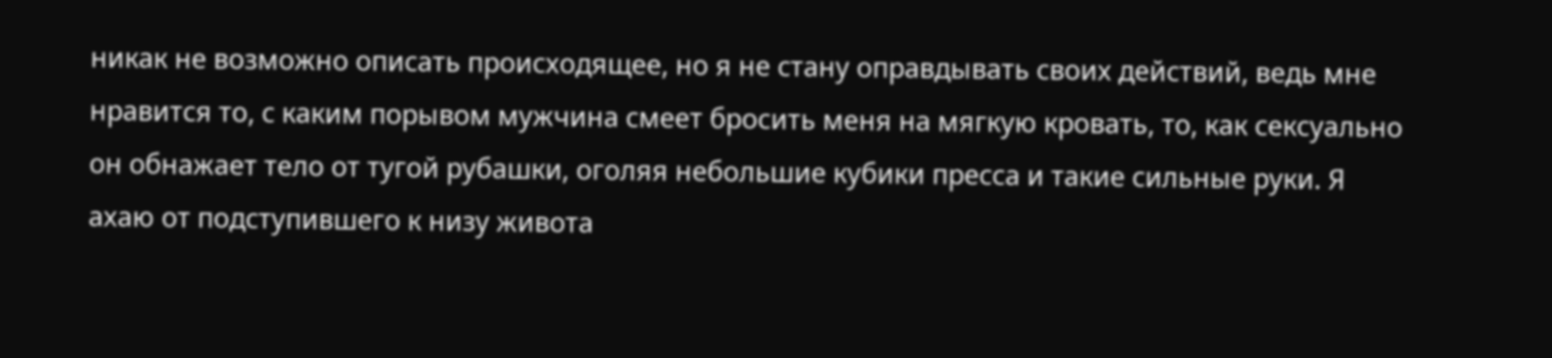никак не возможно описать происходящее, но я не стану оправдывать своих действий, ведь мне нравится то, с каким порывом мужчина смеет бросить меня на мягкую кровать, то, как сексуально он обнажает тело от тугой рубашки, оголяя небольшие кубики пресса и такие сильные руки. Я ахаю от подступившего к низу живота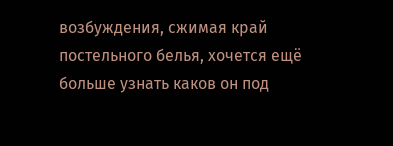возбуждения, сжимая край постельного белья, хочется ещё больше узнать каков он под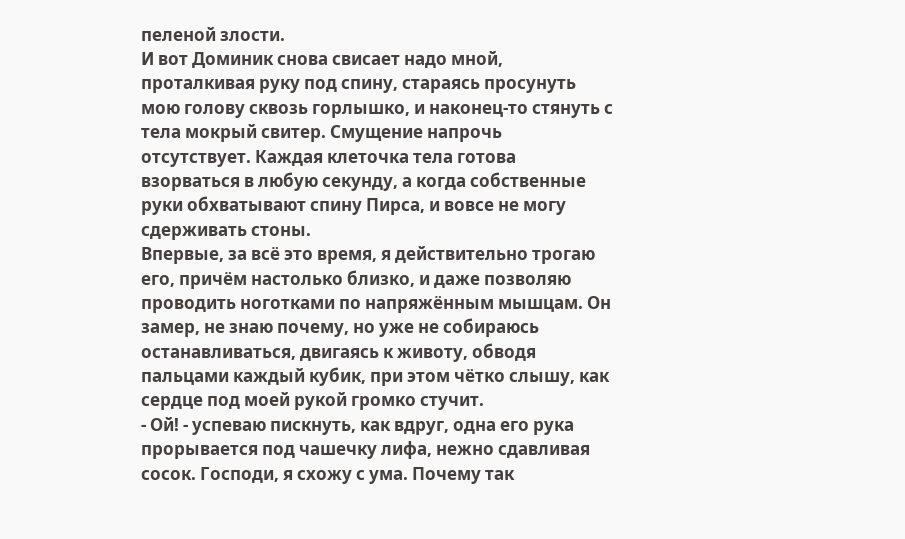пеленой злости.
И вот Доминик снова свисает надо мной, проталкивая руку под спину, стараясь просунуть мою голову сквозь горлышко, и наконец-то стянуть с тела мокрый свитер. Смущение напрочь отсутствует. Каждая клеточка тела готова взорваться в любую секунду, а когда собственные руки обхватывают спину Пирса, и вовсе не могу сдерживать стоны.
Впервые, за всё это время, я действительно трогаю его, причём настолько близко, и даже позволяю проводить ноготками по напряжённым мышцам. Он замер, не знаю почему, но уже не собираюсь останавливаться, двигаясь к животу, обводя пальцами каждый кубик, при этом чётко слышу, как сердце под моей рукой громко стучит.
- Ой! - успеваю пискнуть, как вдруг, одна его рука прорывается под чашечку лифа, нежно сдавливая сосок. Господи, я схожу с ума. Почему так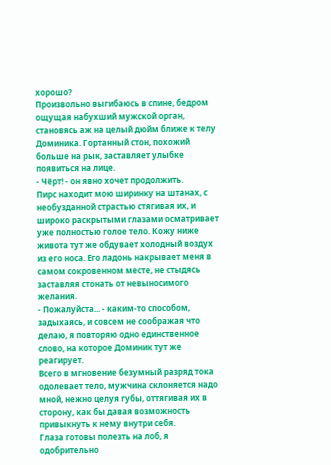хорошо?
Произвольно выгибаюсь в спине, бедром ощущая набухший мужской орган, становясь аж на целый дюйм ближе к телу Доминика. Гортанный стон, похожий больше на рык, заставляет улыбке появиться на лице.
- Чёрт! - он явно хочет продолжить.
Пирс находит мою ширинку на штанах, с необузданной страстью стягивая их, и широко раскрытыми глазами осматривает уже полностью голое тело. Кожу ниже живота тут же обдувает холодный воздух из его носа. Его ладонь накрывает меня в самом сокровенном месте, не стыдясь заставляя стонать от невыносимого желания.
- Пожалуйста... - каким-то способом, задыхаясь, и совсем не соображая что делаю, я повторяю одно единственное слово, на которое Доминик тут же реагирует.
Всего в мгновение безумный разряд тока одолевает тело, мужчина склоняется надо мной, нежно целуя губы, оттягивая их в сторону, как бы давая возможность привыкнуть к нему внутри себя.
Глаза готовы полезть на лоб, я одобрительно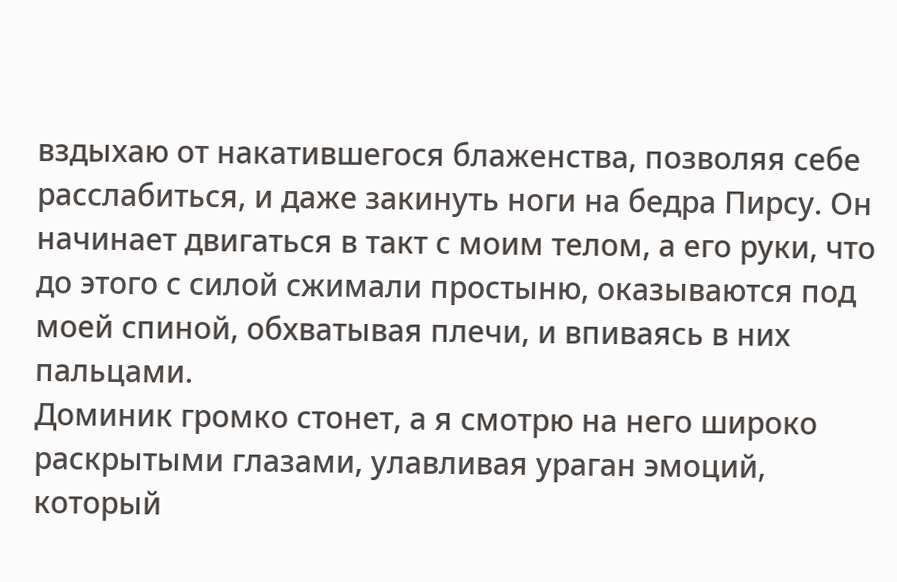вздыхаю от накатившегося блаженства, позволяя себе расслабиться, и даже закинуть ноги на бедра Пирсу. Он начинает двигаться в такт с моим телом, а его руки, что до этого с силой сжимали простыню, оказываются под моей спиной, обхватывая плечи, и впиваясь в них пальцами.
Доминик громко стонет, а я смотрю на него широко раскрытыми глазами, улавливая ураган эмоций, который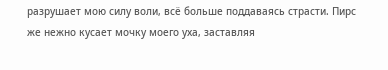разрушает мою силу воли, всё больше поддаваясь страсти. Пирс же нежно кусает мочку моего уха, заставляя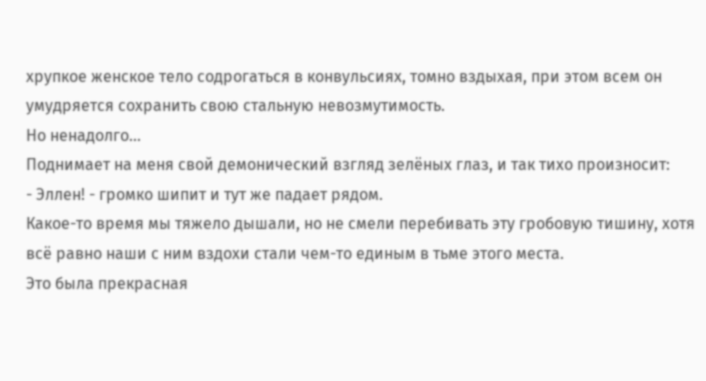хрупкое женское тело содрогаться в конвульсиях, томно вздыхая, при этом всем он умудряется сохранить свою стальную невозмутимость.
Но ненадолго...
Поднимает на меня свой демонический взгляд зелёных глаз, и так тихо произносит:
- Эллен! - громко шипит и тут же падает рядом.
Какое-то время мы тяжело дышали, но не смели перебивать эту гробовую тишину, хотя всё равно наши с ним вздохи стали чем-то единым в тьме этого места.
Это была прекрасная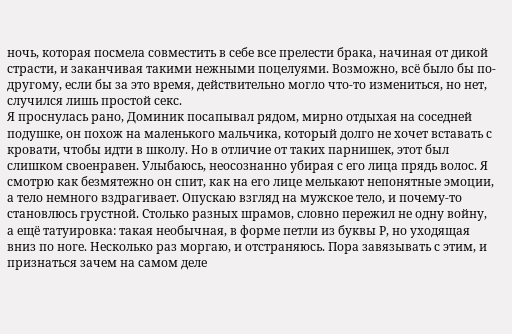ночь, которая посмела совместить в себе все прелести брака, начиная от дикой страсти, и заканчивая такими нежными поцелуями. Возможно, всё было бы по-другому, если бы за это время, действительно могло что-то измениться, но нет, случился лишь простой секс.
Я проснулась рано, Доминик посапывал рядом, мирно отдыхая на соседней подушке, он похож на маленького мальчика, который долго не хочет вставать с кровати, чтобы идти в школу. Но в отличие от таких парнишек, этот был слишком своенравен. Улыбаюсь, неосознанно убирая с его лица прядь волос. Я смотрю как безмятежно он спит, как на его лице мелькают непонятные эмоции, а тело немного вздрагивает. Опускаю взгляд на мужское тело, и почему-то становлюсь грустной. Столько разных шрамов, словно пережил не одну войну, а ещё татуировка: такая необычная, в форме петли из буквы Р, но уходящая вниз по ноге. Несколько раз моргаю, и отстраняюсь. Пора завязывать с этим, и признаться зачем на самом деле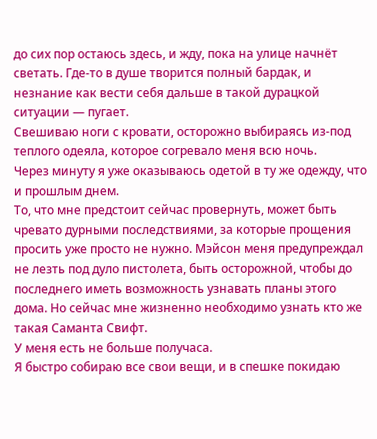до сих пор остаюсь здесь, и жду, пока на улице начнёт светать. Где-то в душе творится полный бардак, и незнание как вести себя дальше в такой дурацкой ситуации — пугает.
Свешиваю ноги с кровати, осторожно выбираясь из-под теплого одеяла, которое согревало меня всю ночь.
Через минуту я уже оказываюсь одетой в ту же одежду, что и прошлым днем.
То, что мне предстоит сейчас провернуть, может быть чревато дурными последствиями, за которые прощения просить уже просто не нужно. Мэйсон меня предупреждал не лезть под дуло пистолета, быть осторожной, чтобы до последнего иметь возможность узнавать планы этого дома. Но сейчас мне жизненно необходимо узнать кто же такая Саманта Свифт.
У меня есть не больше получаса.
Я быстро собираю все свои вещи, и в спешке покидаю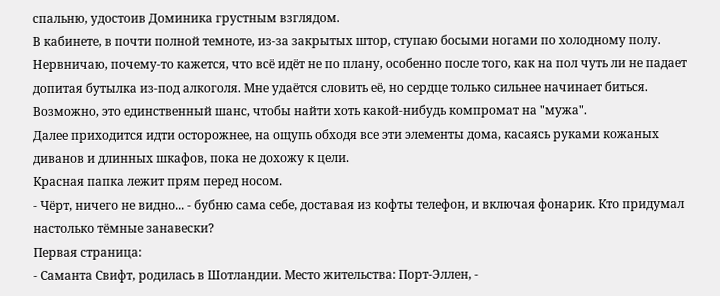спальню, удостоив Доминика грустным взглядом.
В кабинете, в почти полной темноте, из-за закрытых штор, ступаю босыми ногами по холодному полу.
Нервничаю, почему-то кажется, что всё идёт не по плану, особенно после того, как на пол чуть ли не падает допитая бутылка из-под алкоголя. Мне удаётся словить её, но сердце только сильнее начинает биться.
Возможно, это единственный шанс, чтобы найти хоть какой-нибудь компромат на "мужа".
Далее приходится идти осторожнее, на ощупь обходя все эти элементы дома, касаясь руками кожаных диванов и длинных шкафов, пока не дохожу к цели.
Красная папка лежит прям перед носом.
- Чёрт, ничего не видно... - бубню сама себе, доставая из кофты телефон, и включая фонарик. Кто придумал настолько тёмные занавески?
Первая страница:
- Саманта Свифт, родилась в Шотландии. Место жительства: Порт-Эллен, -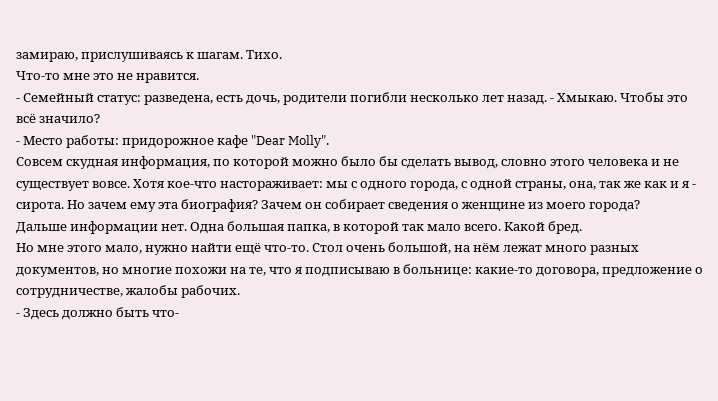замираю, прислушиваясь к шагам. Тихо.
Что-то мне это не нравится.
- Семейный статус: разведена, есть дочь, родители погибли несколько лет назад. - Хмыкаю. Чтобы это всё значило?
- Место работы: придорожное кафе "Dear Molly".
Совсем скудная информация, по которой можно было бы сделать вывод, словно этого человека и не существует вовсе. Хотя кое-что настораживает: мы с одного города, с одной страны, она, так же как и я - сирота. Но зачем ему эта биография? Зачем он собирает сведения о женщине из моего города?
Дальше информации нет. Одна большая папка, в которой так мало всего. Какой бред.
Но мне этого мало, нужно найти ещё что-то. Стол очень большой, на нём лежат много разных документов, но многие похожи на те, что я подписываю в больнице: какие-то договора, предложение о сотрудничестве, жалобы рабочих.
- Здесь должно быть что-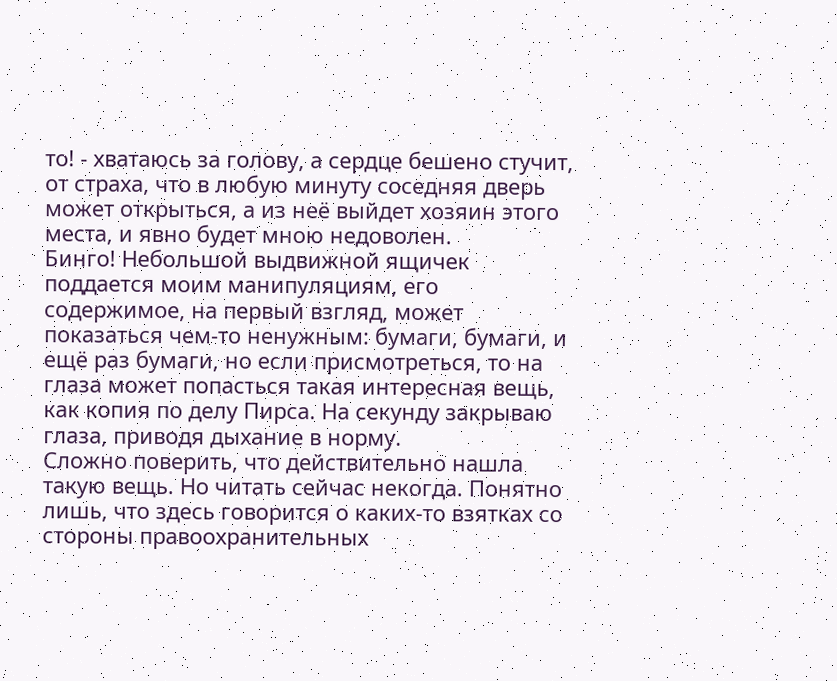то! - хватаюсь за голову, а сердце бешено стучит, от страха, что в любую минуту соседняя дверь может открыться, а из неё выйдет хозяин этого места, и явно будет мною недоволен.
Бинго! Небольшой выдвижной ящичек поддается моим манипуляциям, его содержимое, на первый взгляд, может показаться чем-то ненужным: бумаги, бумаги, и ещё раз бумаги, но если присмотреться, то на глаза может попасться такая интересная вещь, как копия по делу Пирса. На секунду закрываю глаза, приводя дыхание в норму.
Сложно поверить, что действительно нашла такую вещь. Но читать сейчас некогда. Понятно лишь, что здесь говорится о каких-то взятках со стороны правоохранительных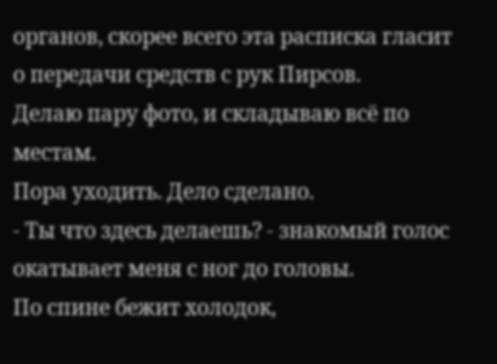органов, скорее всего эта расписка гласит о передачи средств с рук Пирсов.
Делаю пару фото, и складываю всё по местам.
Пора уходить. Дело сделано.
- Ты что здесь делаешь? - знакомый голос окатывает меня с ног до головы.
По спине бежит холодок,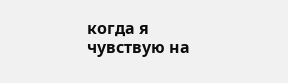когда я чувствую на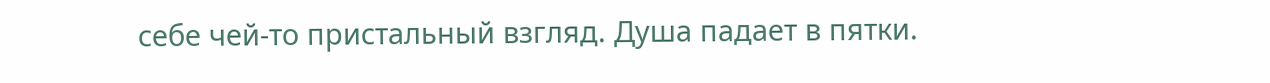себе чей-то пристальный взгляд. Душа падает в пятки.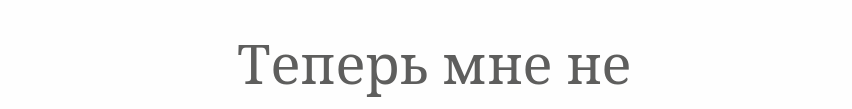Теперь мне не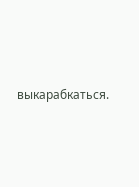выкарабкаться.